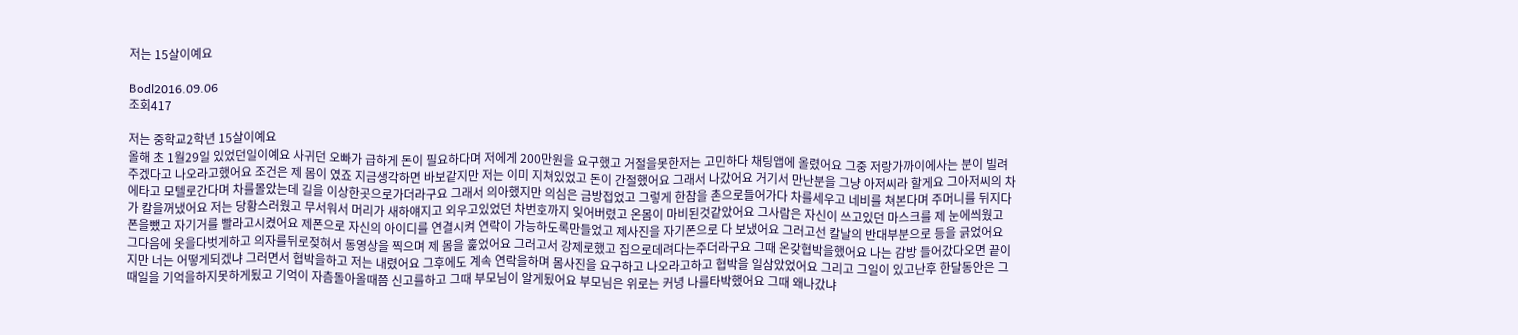저는 15살이예요

Bodl2016.09.06
조회417

저는 중학교2학년 15살이예요
올해 초 1월29일 있었던일이예요 사귀던 오빠가 급하게 돈이 필요하다며 저에게 200만원을 요구했고 거절을못한저는 고민하다 채팅앱에 올렸어요 그중 저랑가까이에사는 분이 빌려주겠다고 나오라고했어요 조건은 제 몸이 였죠 지금생각하면 바보같지만 저는 이미 지쳐있었고 돈이 간절했어요 그래서 나갔어요 거기서 만난분을 그냥 아저씨라 할게요 그아저씨의 차에타고 모텔로간다며 차를몰았는데 길을 이상한곳으로가더라구요 그래서 의아했지만 의심은 금방접었고 그렇게 한참을 촌으로들어가다 차를세우고 네비를 쳐본다며 주머니를 뒤지다가 칼을꺼냈어요 저는 당황스러웠고 무서워서 머리가 새하얘지고 외우고있었던 차번호까지 잊어버렸고 온몸이 마비된것같았어요 그사람은 자신이 쓰고있던 마스크를 제 눈에씌웠고 폰을뺐고 자기거를 빨라고시켰어요 제폰으로 자신의 아이디를 연결시켜 연락이 가능하도록만들었고 제사진을 자기폰으로 다 보냈어요 그러고선 칼날의 반대부분으로 등을 긁었어요 그다음에 옷을다벗게하고 의자를뒤로젖혀서 동영상을 찍으며 제 몸을 훑었어요 그러고서 강제로했고 집으로데려다는주더라구요 그때 온갖협박을했어요 나는 감방 들어갔다오면 끝이지만 너는 어떻게되겠냐 그러면서 협박을하고 저는 내렸어요 그후에도 계속 연락을하며 몸사진을 요구하고 나오라고하고 협박을 일삼았었어요 그리고 그일이 있고난후 한달동안은 그때일을 기억을하지못하게됬고 기억이 자츰돌아올때쯤 신고를하고 그때 부모님이 알게됬어요 부모님은 위로는 커녕 나를타박했어요 그때 왜나갔냐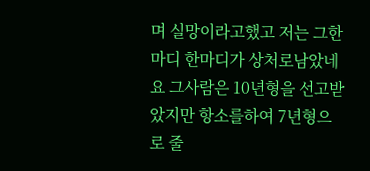며 실망이라고했고 저는 그한마디 한마디가 상처로남았네요 그사람은 10년형을 선고받았지만 항소를하여 7년형으로 줄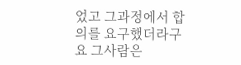었고 그과정에서 합의를 요구했더라구요 그사람은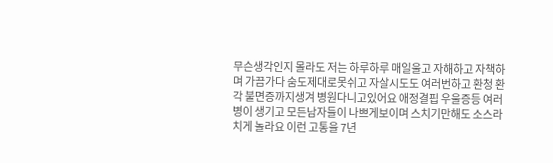무슨생각인지 몰라도 저는 하루하루 매일울고 자해하고 자책하며 가끔가다 숨도제대로못쉬고 자살시도도 여러번하고 환청 환각 불면증까지생겨 병원다니고있어요 애정결핍 우울증등 여러 병이 생기고 모든남자들이 나쁘게보이며 스치기만해도 소스라치게 놀라요 이런 고통을 7년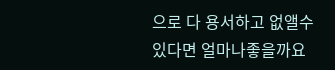으로 다 용서하고 없앨수있다면 얼마나좋을까요